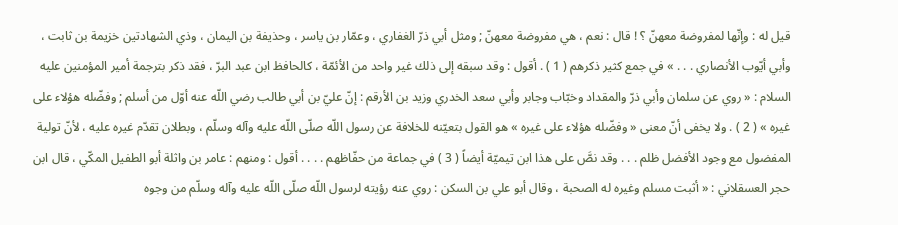قيل له : وإنّها لمفروضة معهنّ ؟ ! قال : نعم ، هي مفروضة معهنّ ; ومثل أبي ذرّ الغفاري ، وعمّار بن ياسر ، وحذيفة بن اليمان ، وذي الشهادتين خزيمة بن ثابت ، وأبي أيّوب الأنصاري . . . » في جمع كثير ذكرهم ( 1 ) . أقول : وقد سبقه إلى ذلك غير واحد من الأئمّة ، كالحافظ ابن عبد البرّ ، فقد ذكر بترجمة أمير المؤمنين عليه السلام : « روي عن سلمان وأبي ذرّ والمقداد وخبّاب وجابر وأبي سعد الخدري وزيد بن الأرقم : إنّ عليّ بن أبي طالب رضي اللّه عنه أوّل من أسلم ; وفضّله هؤلاء على غيره » ( 2 ) . ولا يخفى أنّ معنى « وفضّله هؤلاء على غيره » هو القول بتعيّنه للخلافة عن رسول اللّه صلّى اللّه عليه وآله وسلّم ، وبطلان تقدّم غيره عليه ، لأنّ تولية المفضول مع وجود الأفضل ظلم . . . وقد نصَّ على هذا ابن تيميّة أيضاً ( 3 ) في جماعة من حفّاظهم . . . . أقول : ومنهم : عامر بن واثلة أبو الطفيل المكّي ، قال ابن حجر العسقلاني : « أثبت مسلم وغيره له الصحبة ، وقال أبو علي بن السكن : روي عنه رؤيته لرسول اللّه صلّى اللّه عليه وآله وسلّم من وجوه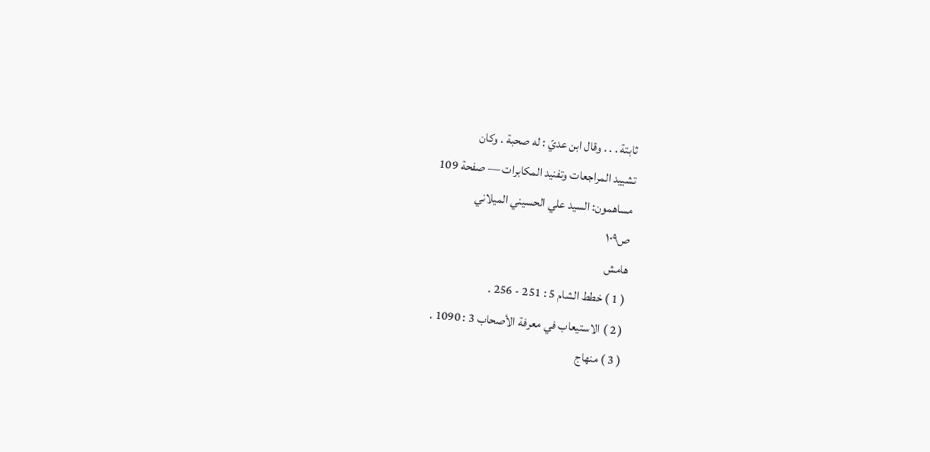ثابتة . . . وقال ابن عديّ : له صحبة . وكان
تشييد المراجعات وتفنيد المكابرات — صفحة 109
مساهمون: السيد علي الحسيني الميلاني
ص١٠٩
هامش
( 1 ) خطط الشام 5 : 251 - 256 .
( 2 ) الاستيعاب في معرفة الأصحاب 3 : 1090 .
( 3 ) منهاج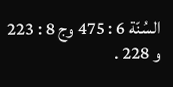السُنّة 6 : 475 وج 8 : 223 و 228 .